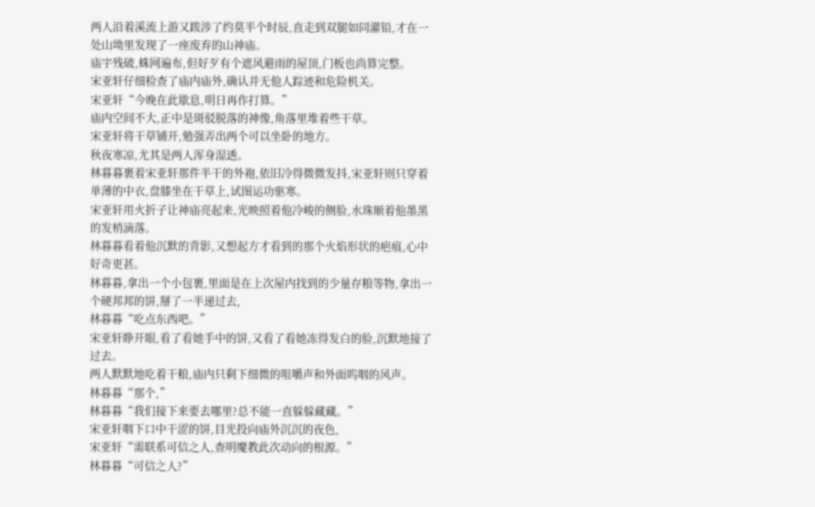两人沿着溪流上游又跋涉了约莫半个时辰,直走到双腿如同灌铅,才在一处山坳里发现了一座废弃的山神庙。
庙宇残破,蛛网遍布,但好歹有个遮风避雨的屋顶,门板也尚算完整。
宋亚轩仔细检查了庙内庙外,确认并无他人踪迹和危险机关。
宋亚轩“今晚在此歇息,明日再作打算。”
庙内空间不大,正中是斑驳脱落的神像,角落里堆着些干草。
宋亚轩将干草铺开,勉强弄出两个可以坐卧的地方。
秋夜寒凉,尤其是两人浑身湿透。
林暮暮裹着宋亚轩那件半干的外袍,依旧冷得微微发抖,宋亚轩则只穿着单薄的中衣,盘膝坐在干草上,试图运功驱寒。
宋亚轩用火折子让神庙亮起来,光映照着他冷峻的侧脸,水珠顺着他墨黑的发梢滴落。
林暮暮看着他沉默的背影,又想起方才看到的那个火焰形状的疤痕,心中好奇更甚。
林暮暮,拿出一个小包裹,里面是在上次屋内找到的少量存粮等物,拿出一个硬邦邦的饼,掰了一半递过去,
林暮暮“吃点东西吧。”
宋亚轩睁开眼,看了看她手中的饼,又看了看她冻得发白的脸,沉默地接了过去。
两人默默地吃着干粮,庙内只剩下细微的咀嚼声和外面呜咽的风声。
林暮暮“那个,”
林暮暮“我们接下来要去哪里?总不能一直躲躲藏藏。”
宋亚轩咽下口中干涩的饼,目光投向庙外沉沉的夜色,
宋亚轩“需联系可信之人,查明魔教此次动向的根源。”
林暮暮“可信之人?”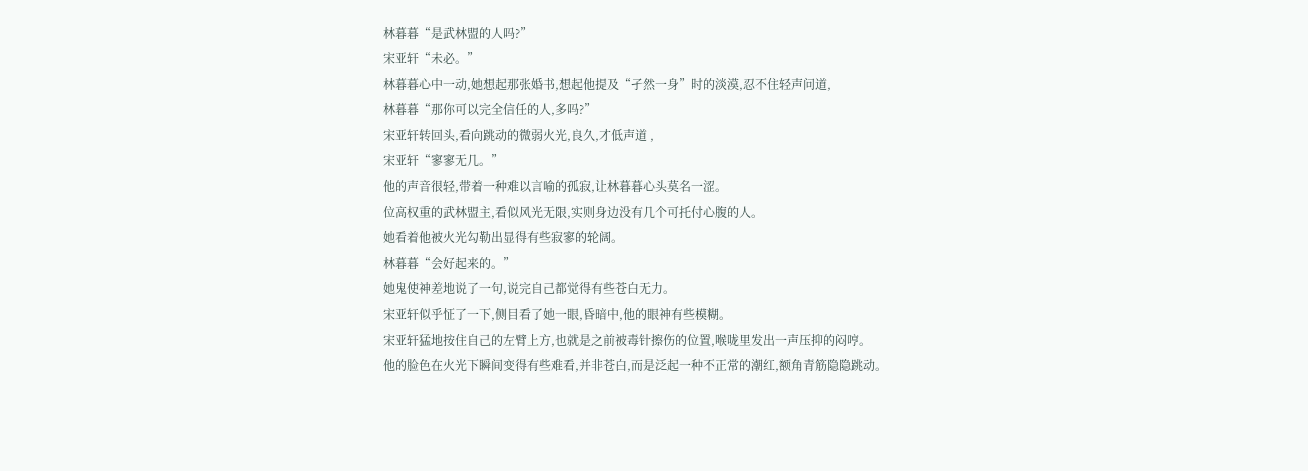林暮暮“是武林盟的人吗?”
宋亚轩“未必。”
林暮暮心中一动,她想起那张婚书,想起他提及“孑然一身”时的淡漠,忍不住轻声问道,
林暮暮“那你可以完全信任的人,多吗?”
宋亚轩转回头,看向跳动的微弱火光,良久,才低声道 ,
宋亚轩“寥寥无几。”
他的声音很轻,带着一种难以言喻的孤寂,让林暮暮心头莫名一涩。
位高权重的武林盟主,看似风光无限,实则身边没有几个可托付心腹的人。
她看着他被火光勾勒出显得有些寂寥的轮阔。
林暮暮“会好起来的。”
她鬼使神差地说了一句,说完自己都觉得有些苍白无力。
宋亚轩似乎怔了一下,侧目看了她一眼,昏暗中,他的眼神有些模糊。
宋亚轩猛地按住自己的左臂上方,也就是之前被毒针擦伤的位置,喉咙里发出一声压抑的闷哼。
他的脸色在火光下瞬间变得有些难看,并非苍白,而是泛起一种不正常的潮红,额角青筋隐隐跳动。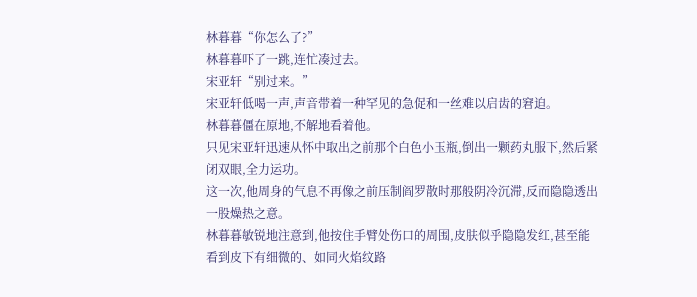林暮暮“你怎么了?”
林暮暮吓了一跳,连忙凑过去。
宋亚轩“别过来。”
宋亚轩低喝一声,声音带着一种罕见的急促和一丝难以启齿的窘迫。
林暮暮僵在原地,不解地看着他。
只见宋亚轩迅速从怀中取出之前那个白色小玉瓶,倒出一颗药丸服下,然后紧闭双眼,全力运功。
这一次,他周身的气息不再像之前压制阎罗散时那般阴冷沉滞,反而隐隐透出一股燥热之意。
林暮暮敏锐地注意到,他按住手臂处伤口的周围,皮肤似乎隐隐发红,甚至能看到皮下有细微的、如同火焰纹路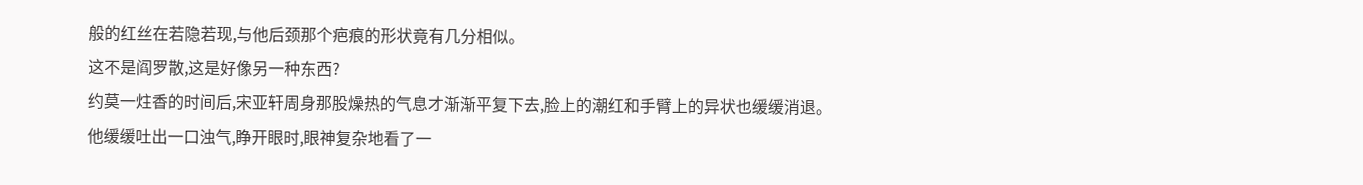般的红丝在若隐若现,与他后颈那个疤痕的形状竟有几分相似。
这不是阎罗散,这是好像另一种东西?
约莫一炷香的时间后,宋亚轩周身那股燥热的气息才渐渐平复下去,脸上的潮红和手臂上的异状也缓缓消退。
他缓缓吐出一口浊气,睁开眼时,眼神复杂地看了一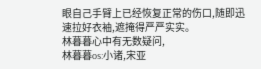眼自己手臂上已经恢复正常的伤口,随即迅速拉好衣袖,遮掩得严严实实。
林暮暮心中有无数疑问,
林暮暮os:小诸,宋亚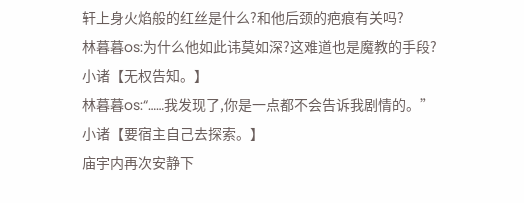轩上身火焰般的红丝是什么?和他后颈的疤痕有关吗?
林暮暮os:为什么他如此讳莫如深?这难道也是魔教的手段?
小诸【无权告知。】
林暮暮os:“……我发现了,你是一点都不会告诉我剧情的。”
小诸【要宿主自己去探索。】
庙宇内再次安静下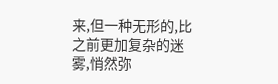来,但一种无形的,比之前更加复杂的迷雾,悄然弥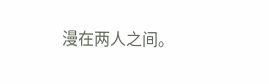漫在两人之间。